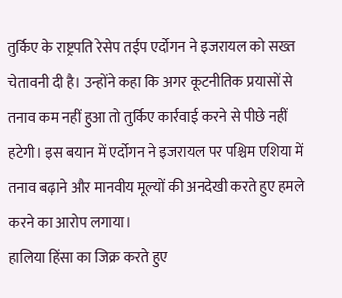तुर्किए के राष्ट्रपति रेसेप तईप एर्दोगन ने इजरायल को सख्त चेतावनी दी है। उन्होंने कहा कि अगर कूटनीतिक प्रयासों से तनाव कम नहीं हुआ तो तुर्किए कार्रवाई करने से पीछे नहीं हटेगी। इस बयान में एर्दोगन ने इजरायल पर पश्चिम एशिया में तनाव बढ़ाने और मानवीय मूल्यों की अनदेखी करते हुए हमले करने का आरोप लगाया।
हालिया हिंसा का जिक्र करते हुए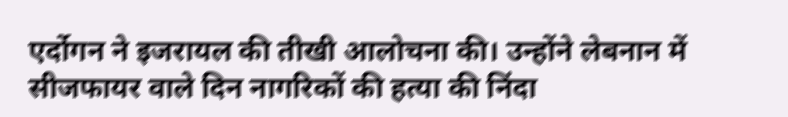एर्दोगन ने इजरायल की तीखी आलोचना की। उन्होंने लेबनान में सीजफायर वाले दिन नागरिकों की हत्या की निंदा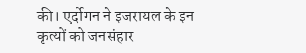की। एर्दोगन ने इजरायल के इन कृत्यों को जनसंहार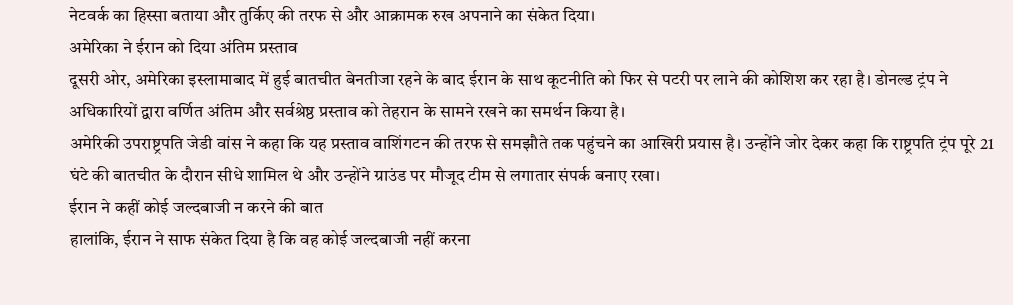नेटवर्क का हिस्सा बताया और तुर्किए की तरफ से और आक्रामक रुख अपनाने का संकेत दिया।
अमेरिका ने ईरान को दिया अंतिम प्रस्ताव
दूसरी ओर, अमेरिका इस्लामाबाद में हुई बातचीत बेनतीजा रहने के बाद ईरान के साथ कूटनीति को फिर से पटरी पर लाने की कोशिश कर रहा है। डोनल्ड ट्रंप ने अधिकारियों द्वारा वर्णित अंतिम और सर्वश्रेष्ठ प्रस्ताव को तेहरान के सामने रखने का समर्थन किया है।
अमेरिकी उपराष्ट्रपति जेडी वांस ने कहा कि यह प्रस्ताव वाशिंगटन की तरफ से समझौते तक पहुंचने का आखिरी प्रयास है। उन्होंने जोर देकर कहा कि राष्ट्रपति ट्रंप पूरे 21 घंटे की बातचीत के दौरान सीधे शामिल थे और उन्होंने ग्राउंड पर मौजूद टीम से लगातार संपर्क बनाए रखा।
ईरान ने कहीं कोई जल्दबाजी न करने की बात
हालांकि, ईरान ने साफ संकेत दिया है कि वह कोई जल्दबाजी नहीं करना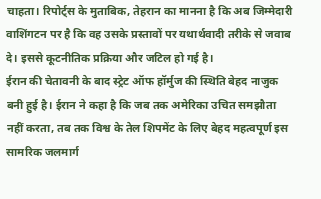चाहता। रिपोर्ट्स के मुताबिक, तेहरान का मानना है कि अब जिम्मेदारी वाशिंगटन पर है कि वह उसके प्रस्तावों पर यथार्थवादी तरीके से जवाब दे। इससे कूटनीतिक प्रक्रिया और जटिल हो गई है।
ईरान की चेतावनी के बाद स्ट्रेट ऑफ हॉर्मुज की स्थिति बेहद नाजुक बनी हुई है। ईरान ने कहा है कि जब तक अमेरिका उचित समझौता नहीं करता, तब तक विश्व के तेल शिपमेंट के लिए बेहद महत्वपूर्ण इस सामरिक जलमार्ग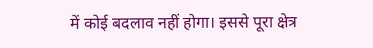में कोई बदलाव नहीं होगा। इससे पूरा क्षेत्र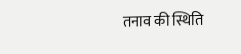तनाव की स्थिति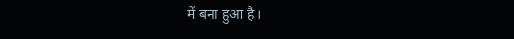में बना हुआ है।